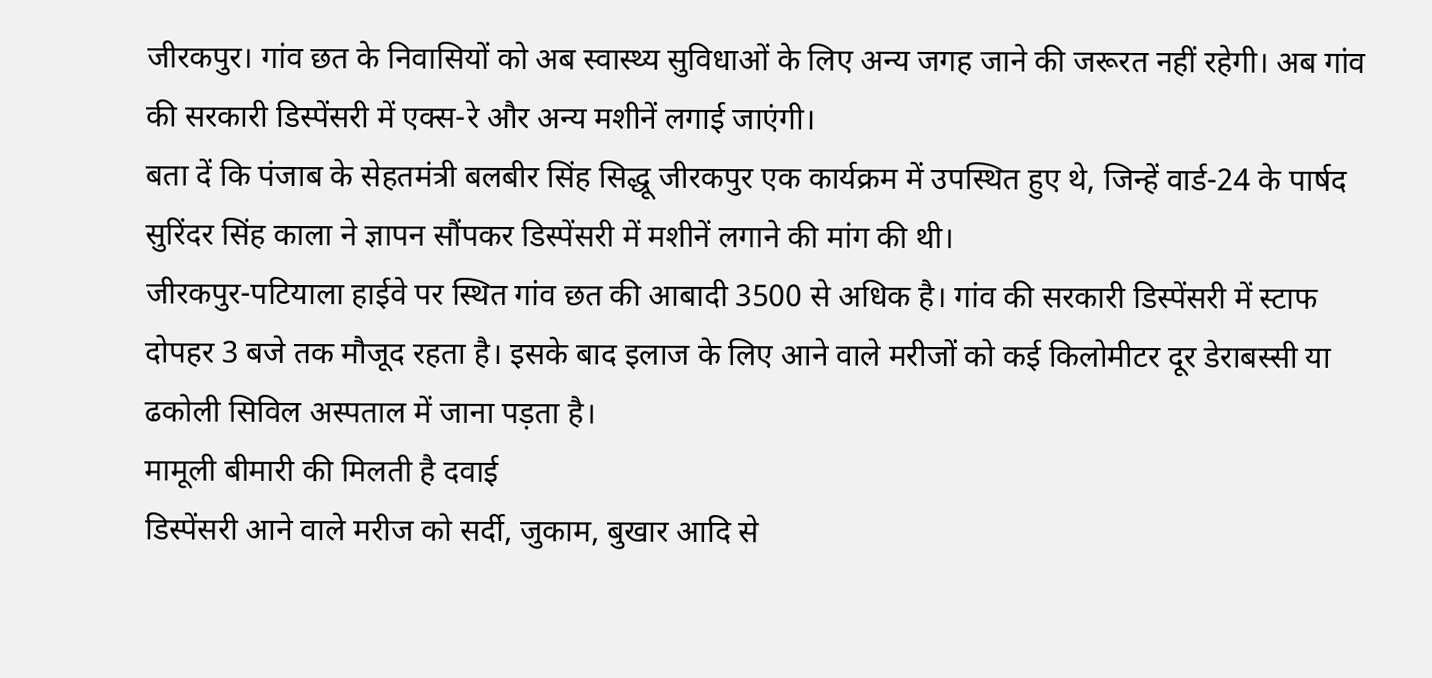जीरकपुर। गांव छत के निवासियों को अब स्वास्थ्य सुविधाओं के लिए अन्य जगह जाने की जरूरत नहीं रहेगी। अब गांव की सरकारी डिस्पेंसरी में एक्स-रे और अन्य मशीनें लगाई जाएंगी।
बता दें कि पंजाब के सेहतमंत्री बलबीर सिंह सिद्धू जीरकपुर एक कार्यक्रम में उपस्थित हुए थे, जिन्हें वार्ड-24 के पार्षद सुरिंदर सिंह काला ने ज्ञापन सौंपकर डिस्पेंसरी में मशीनें लगाने की मांग की थी।
जीरकपुर-पटियाला हाईवे पर स्थित गांव छत की आबादी 3500 से अधिक है। गांव की सरकारी डिस्पेंसरी में स्टाफ दोपहर 3 बजे तक मौजूद रहता है। इसके बाद इलाज के लिए आने वाले मरीजों को कई किलोमीटर दूर डेराबस्सी या ढकोली सिविल अस्पताल में जाना पड़ता है।
मामूली बीमारी की मिलती है दवाई
डिस्पेंसरी आने वाले मरीज को सर्दी, जुकाम, बुखार आदि से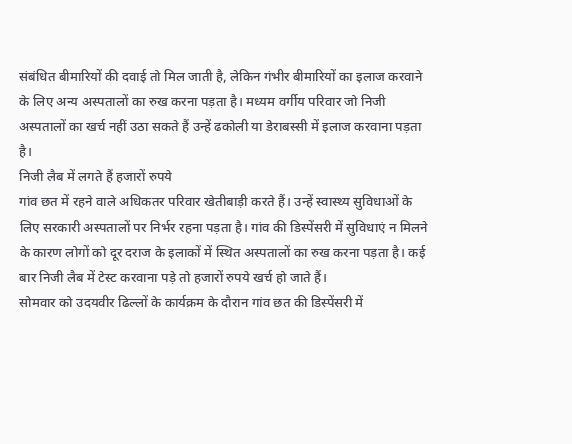संबंधित बीमारियों की दवाई तो मिल जाती है, लेकिन गंभीर बीमारियों का इलाज करवाने के लिए अन्य अस्पतालों का रुख करना पड़ता है। मध्यम वर्गीय परिवार जो निजी अस्पतालों का खर्च नहीं उठा सकते हैं उन्हें ढकोली या डेराबस्सी में इलाज करवाना पड़ता है।
निजी लैब में लगते हैं हजारों रुपये
गांव छत में रहने वाले अधिकतर परिवार खेतीबाड़ी करते हैं। उन्हें स्वास्थ्य सुविधाओं के लिए सरकारी अस्पतालों पर निर्भर रहना पड़ता है। गांव की डिस्पेंसरी में सुविधाएं न मिलने के कारण लोगों को दूर दराज के इलाकों में स्थित अस्पतालों का रुख करना पड़ता है। कई बार निजी लैब में टेस्ट करवाना पड़े तो हजारों रुपये खर्च हो जाते हैं।
सोमवार को उदयवीर ढिल्लों के कार्यक्रम के दौरान गांव छत की डिस्पेंसरी में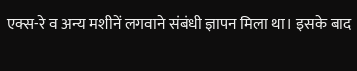एक्स-रे व अन्य मशीनें लगवाने संबंधी ज्ञापन मिला था। इसके बाद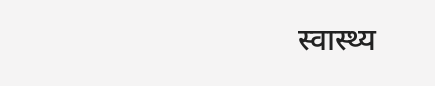स्वास्थ्य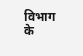विभाग के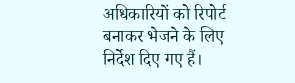अधिकारियों को रिपोर्ट बनाकर भेजने के लिए निर्देश दिए गए हैं।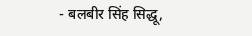- बलबीर सिंह सिद्धू,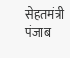सेहतमंत्री पंजाब